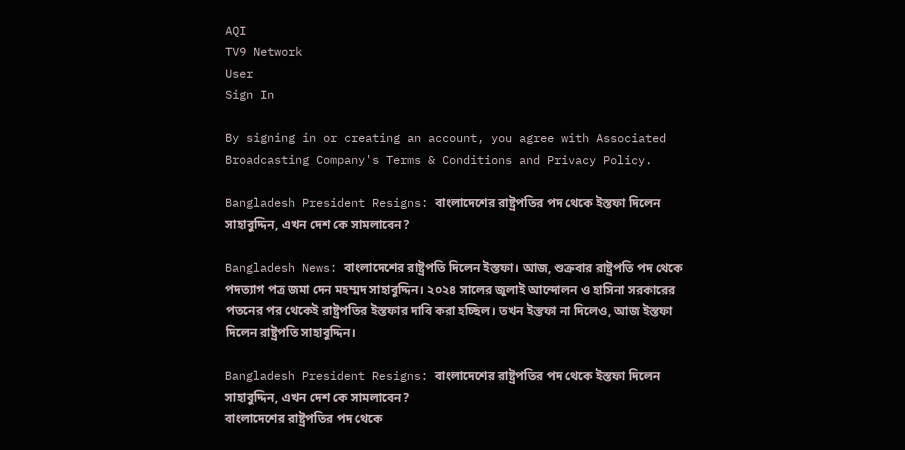AQI
TV9 Network
User
Sign In

By signing in or creating an account, you agree with Associated Broadcasting Company's Terms & Conditions and Privacy Policy.

Bangladesh President Resigns: বাংলাদেশের রাষ্ট্রপতির পদ থেকে ইস্তফা দিলেন সাহাবুদ্দিন, এখন দেশ কে সামলাবেন?

Bangladesh News: বাংলাদেশের রাষ্ট্রপতি দিলেন ইস্তফা। আজ, শুক্রবার রাষ্ট্রপতি পদ থেকে পদত্যাগ পত্র জমা দেন মহম্মদ সাহাবুদ্দিন। ২০২৪ সালের জুলাই আন্দোলন ও হাসিনা সরকারের পতনের পর থেকেই রাষ্ট্রপতির ইস্তফার দাবি করা হচ্ছিল। তখন ইস্তফা না দিলেও, আজ ইস্তফা দিলেন রাষ্ট্রপতি সাহাবুদ্দিন।

Bangladesh President Resigns: বাংলাদেশের রাষ্ট্রপতির পদ থেকে ইস্তফা দিলেন সাহাবুদ্দিন, এখন দেশ কে সামলাবেন?
বাংলাদেশের রাষ্ট্রপতির পদ থেকে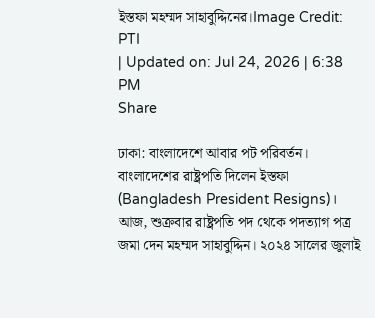ইস্তফা মহম্মদ সাহাবুদ্দিনের।Image Credit: PTI
| Updated on: Jul 24, 2026 | 6:38 PM
Share

ঢাকা: বাংলাদেশে আবার পট পরিবর্তন। বাংলাদেশের রাষ্ট্রপতি দিলেন ইস্তফা (Bangladesh President Resigns)। আজ, শুক্রবার রাষ্ট্রপতি পদ থেকে পদত্যাগ পত্র জমা দেন মহম্মদ সাহাবুদ্দিন। ২০২৪ সালের জুলাই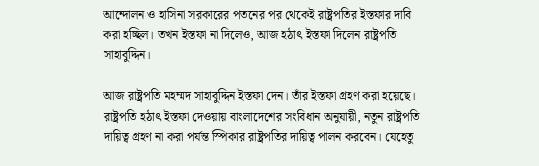আন্দোলন ও হাসিনা সরকারের পতনের পর থেকেই রাষ্ট্রপতির ইস্তফার দাবি করা হচ্ছিল। তখন ইস্তফা না দিলেও, আজ হঠাৎ ইস্তফা দিলেন রাষ্ট্রপতি সাহাবুদ্দিন।

আজ রাষ্ট্রপতি মহম্মদ সাহাবুদ্দিন ইস্তফা দেন। তাঁর ইস্তফা গ্রহণ করা হয়েছে। রাষ্ট্রপতি হঠাৎ ইস্তফা দেওয়ায় বাংলাদেশের সংবিধান অনুযায়ী, নতুন রাষ্ট্রপতি দায়িত্ব গ্রহণ না করা পর্যন্ত স্পিকার রাষ্ট্রপতির দায়িত্ব পালন করবেন। যেহেতু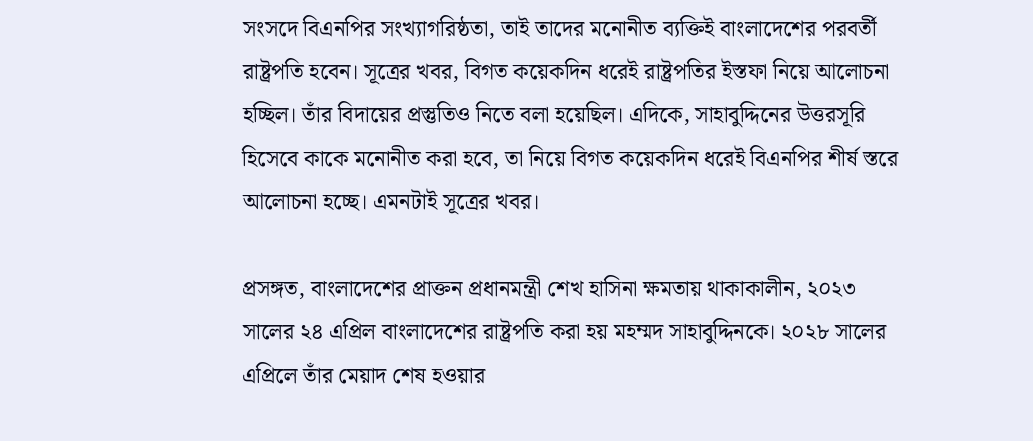সংসদে বিএনপির সংখ্যাগরিষ্ঠতা, তাই তাদের মনোনীত ব্যক্তিই বাংলাদেশের পরবর্তী রাষ্ট্রপতি হবেন। সূত্রের খবর, বিগত কয়েকদিন ধরেই রাষ্ট্রপতির ইস্তফা নিয়ে আলোচনা হচ্ছিল। তাঁর বিদায়ের প্রস্তুতিও নিতে বলা হয়েছিল। এদিকে, সাহাবুদ্দিনের উত্তরসূরি হিসেবে কাকে মনোনীত করা হবে, তা নিয়ে বিগত কয়েকদিন ধরেই বিএনপির শীর্ষ স্তরে আলোচনা হচ্ছে। এমনটাই সূত্রের খবর।

প্রসঙ্গত, বাংলাদেশের প্রাক্তন প্রধানমন্ত্রী শেখ হাসিনা ক্ষমতায় থাকাকালীন, ২০২৩ সালের ২৪ এপ্রিল বাংলাদেশের রাষ্ট্রপতি করা হয় মহম্মদ সাহাবুদ্দিনকে। ২০২৮ সালের এপ্রিলে তাঁর মেয়াদ শেষ হওয়ার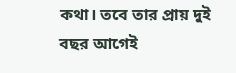কথা। তবে তার প্রায় দুই বছর আগেই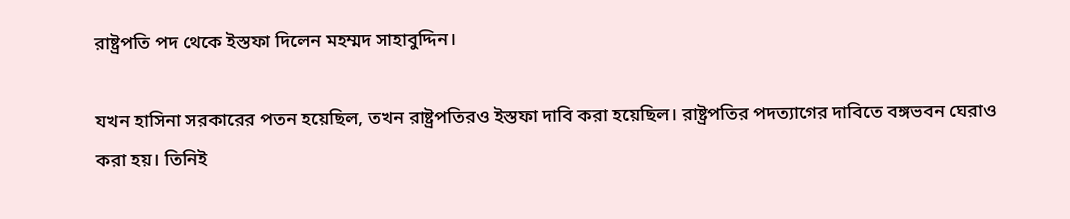রাষ্ট্রপতি পদ থেকে ইস্তফা দিলেন মহম্মদ সাহাবুদ্দিন।

যখন হাসিনা সরকারের পতন হয়েছিল, তখন রাষ্ট্রপতিরও ইস্তফা দাবি করা হয়েছিল। রাষ্ট্রপতির পদত্যাগের দাবিতে বঙ্গভবন ঘেরাও করা হয়। তিনিই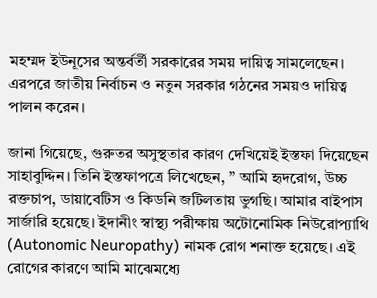মহম্মদ ইউনূসের অন্তর্বর্তী সরকারের সময় দায়িত্ব সামলেছেন। এরপরে জাতীয় নির্বাচন ও নতুন সরকার গঠনের সময়ও দায়িত্ব পালন করেন।

জানা গিয়েছে, গুরুতর অসুস্থতার কারণ দেখিয়েই ইস্তফা দিয়েছেন সাহাবুদ্দিন। তিনি ইস্তফাপত্রে লিখেছেন, ” আমি হৃদরোগ, উচ্চ রক্তচাপ, ডায়াবেটিস ও কিডনি জটিলতায় ভুগছি। আমার বাইপাস সার্জারি হয়েছে। ইদানীং স্বাস্থ্য পরীক্ষায় অটোনোমিক নিউরোপ্যাথি (Autonomic Neuropathy) নামক রোগ শনাক্ত হয়েছে। এই রোগের কারণে আমি মাঝেমধ্যে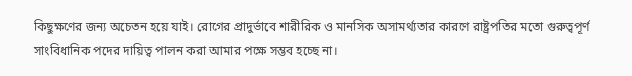কিছুক্ষণের জন্য অচেতন হয়ে যাই। রোগের প্রাদুর্ভাবে শারীরিক ও মানসিক অসামর্থ্যতার কারণে রাষ্ট্রপতির মতো গুরুত্বপূর্ণ সাংবিধানিক পদের দায়িত্ব পালন করা আমার পক্ষে সম্ভব হচ্ছে না।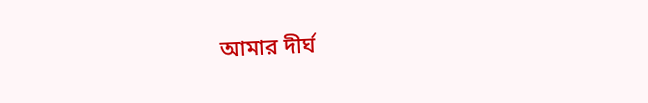আমার দীর্ঘ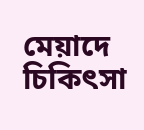মেয়াদে চিকিৎসা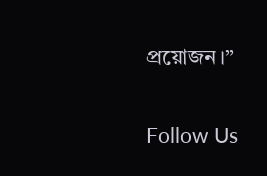প্রয়োজন।”

Follow Us